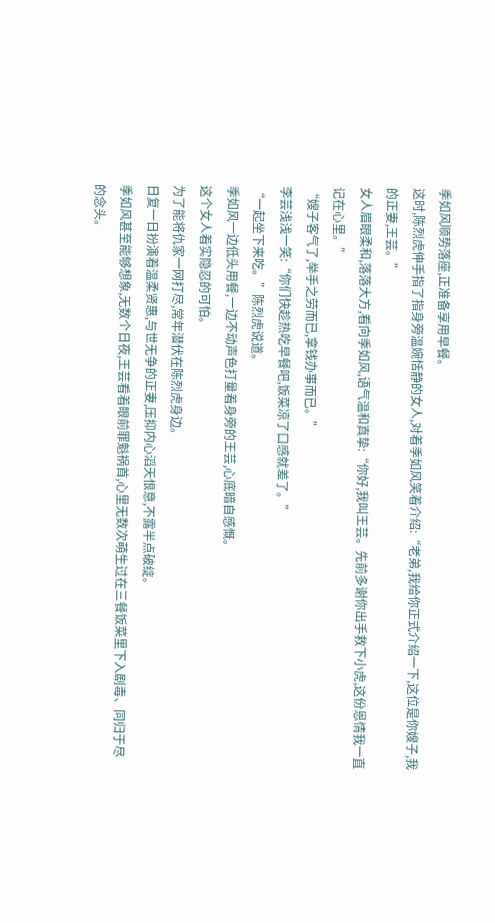季如风顺势落座,正准备享用早餐。
这时,陈烈虎伸手指了指身旁温婉恬静的女人,对着季如风笑着介绍:“老弟,我给你正式介绍一下,这位是你嫂子,我的正妻,王芸。”
女人眉眼柔和,落落大方,看向季如风,语气温和真挚:“你好,我叫王芸。先前多谢你出手救下小虎,这份恩情我一直记在心里。”
“嫂子客气了,举手之劳而已,拿钱办事而已。”
李芸浅浅一笑:“你们快趁热吃早餐吧,饭菜凉了口感就差了。”
“一起坐下来吃。”陈烈虎说道。
季如风一边低头用餐,一边不动声色打量着身旁的王芸,心底暗自感慨。
这个女人着实隐忍的可怕。
为了能将仇家一网打尽,常年潜伏在陈烈虎身边。
日复一日扮演着温柔贤惠,与世无争的正妻,压抑内心滔天恨意,不露半点破绽。
季如风甚至能够想象,无数个日夜,王芸看着眼前罪魁祸首,心里无数次萌生过在三餐饭菜里下入剧毒、同归于尽的念头。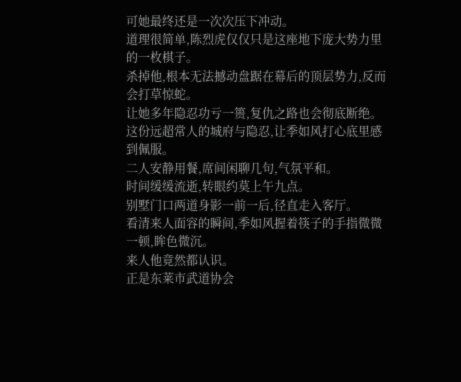可她最终还是一次次压下冲动。
道理很简单,陈烈虎仅仅只是这座地下庞大势力里的一枚棋子。
杀掉他,根本无法撼动盘踞在幕后的顶层势力,反而会打草惊蛇。
让她多年隐忍功亏一篑,复仇之路也会彻底断绝。
这份远超常人的城府与隐忍,让季如风打心底里感到佩服。
二人安静用餐,席间闲聊几句,气氛平和。
时间缓缓流逝,转眼约莫上午九点。
别墅门口两道身影一前一后,径直走入客厅。
看清来人面容的瞬间,季如风握着筷子的手指微微一顿,眸色微沉。
来人他竟然都认识。
正是东莱市武道协会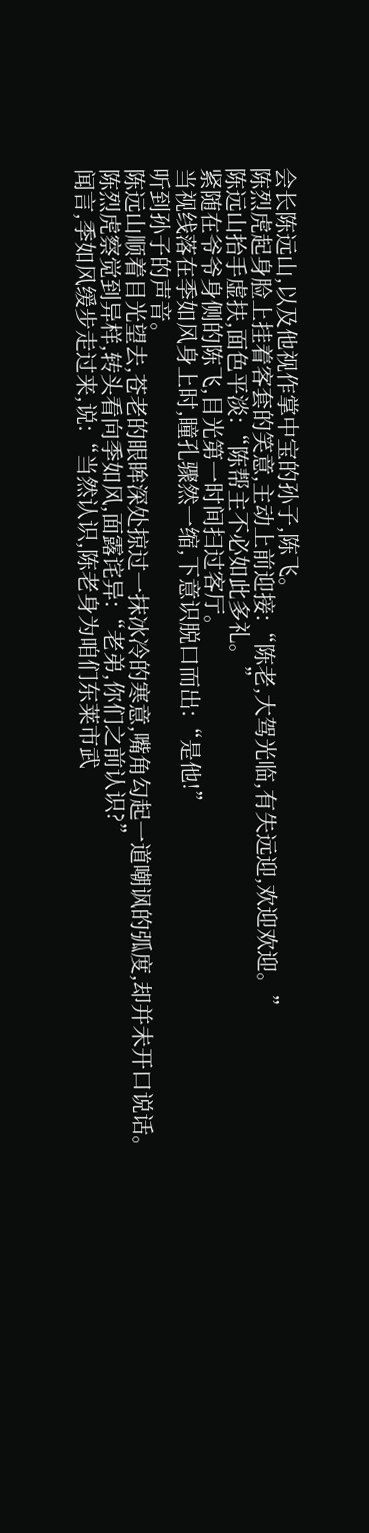会长陈远山,以及他视作掌中宝的孙子,陈飞。
陈烈虎起身脸上挂着客套的笑意,主动上前迎接:“陈老,大驾光临,有失远迎,欢迎欢迎。”
陈远山抬手虚扶,面色平淡:“陈帮主不必如此多礼。”
紧随在爷爷身侧的陈飞,目光第一时间扫过客厅。
当视线落在季如风身上时,瞳孔骤然一缩,下意识脱口而出:“是他!”
听到孙子的声音。
陈远山顺着目光望去,苍老的眼眸深处掠过一抹冰冷的寒意,嘴角勾起一道嘲讽的弧度,却并未开口说话。
陈烈虎察觉到异样,转头看向季如风,面露诧异:“老弟,你们之前认识?”
闻言,季如风缓步走过来,说:“当然认识,陈老身为咱们东莱市武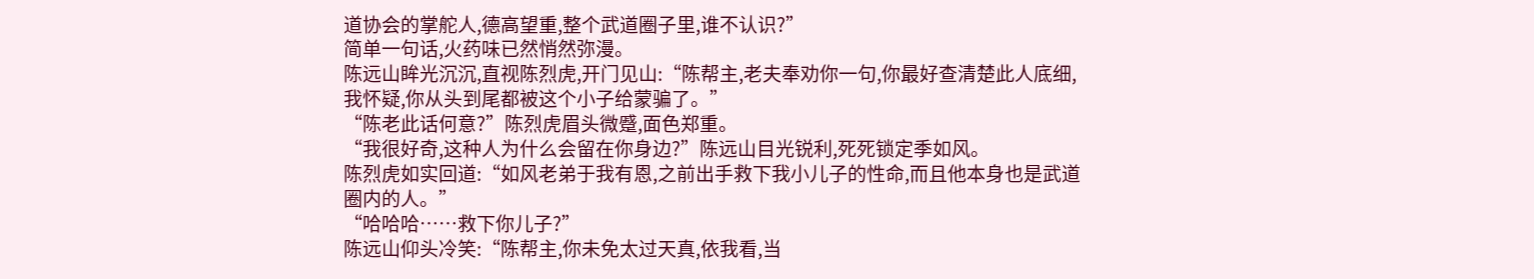道协会的掌舵人,德高望重,整个武道圈子里,谁不认识?”
简单一句话,火药味已然悄然弥漫。
陈远山眸光沉沉,直视陈烈虎,开门见山:“陈帮主,老夫奉劝你一句,你最好查清楚此人底细,我怀疑,你从头到尾都被这个小子给蒙骗了。”
“陈老此话何意?”陈烈虎眉头微蹙,面色郑重。
“我很好奇,这种人为什么会留在你身边?”陈远山目光锐利,死死锁定季如风。
陈烈虎如实回道:“如风老弟于我有恩,之前出手救下我小儿子的性命,而且他本身也是武道圈内的人。”
“哈哈哈……救下你儿子?”
陈远山仰头冷笑:“陈帮主,你未免太过天真,依我看,当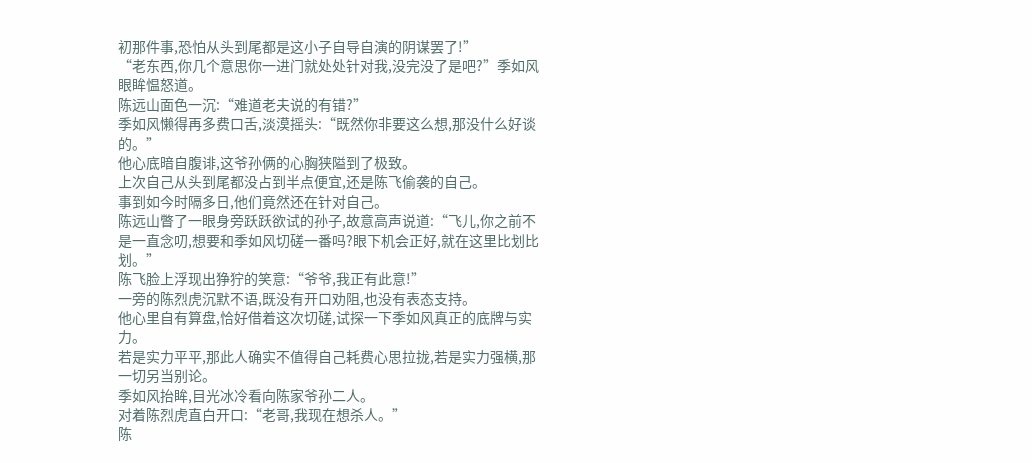初那件事,恐怕从头到尾都是这小子自导自演的阴谋罢了!”
“老东西,你几个意思你一进门就处处针对我,没完没了是吧?”季如风眼眸愠怒道。
陈远山面色一沉:“难道老夫说的有错?”
季如风懒得再多费口舌,淡漠摇头:“既然你非要这么想,那没什么好谈的。”
他心底暗自腹诽,这爷孙俩的心胸狭隘到了极致。
上次自己从头到尾都没占到半点便宜,还是陈飞偷袭的自己。
事到如今时隔多日,他们竟然还在针对自己。
陈远山瞥了一眼身旁跃跃欲试的孙子,故意高声说道:“飞儿,你之前不是一直念叨,想要和季如风切磋一番吗?眼下机会正好,就在这里比划比划。”
陈飞脸上浮现出狰狞的笑意:“爷爷,我正有此意!”
一旁的陈烈虎沉默不语,既没有开口劝阻,也没有表态支持。
他心里自有算盘,恰好借着这次切磋,试探一下季如风真正的底牌与实力。
若是实力平平,那此人确实不值得自己耗费心思拉拢,若是实力强横,那一切另当别论。
季如风抬眸,目光冰冷看向陈家爷孙二人。
对着陈烈虎直白开口:“老哥,我现在想杀人。”
陈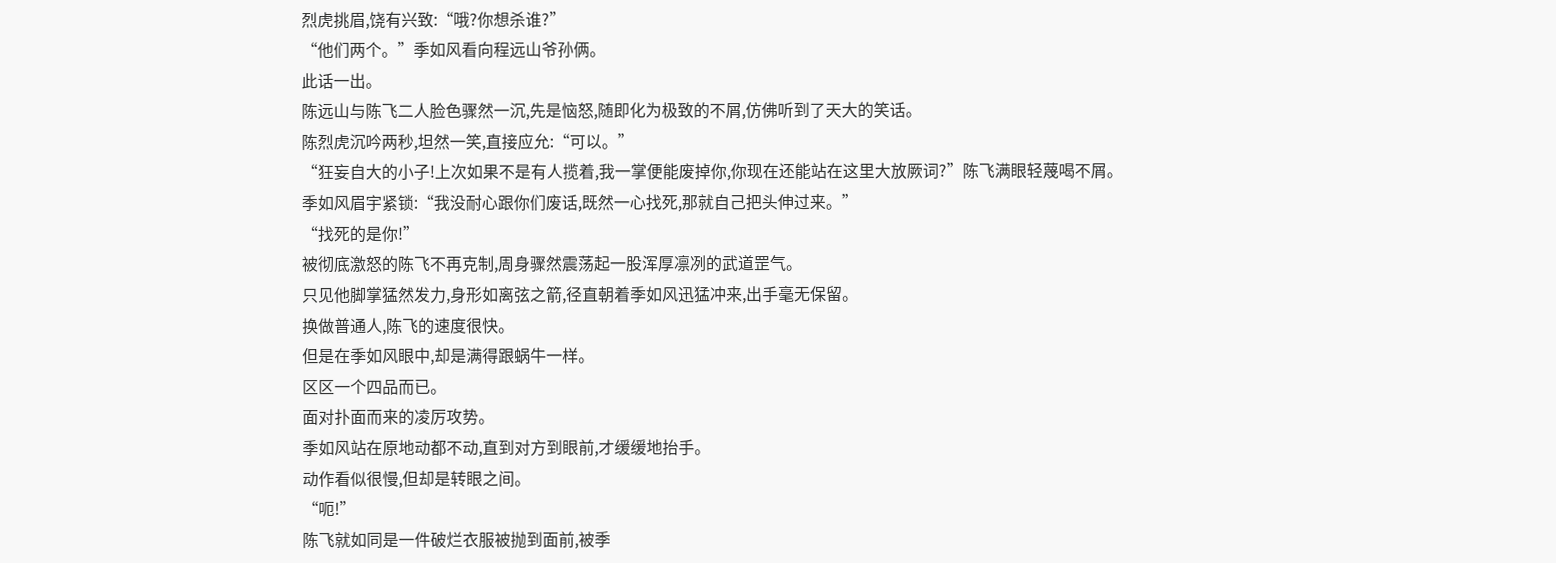烈虎挑眉,饶有兴致:“哦?你想杀谁?”
“他们两个。”季如风看向程远山爷孙俩。
此话一出。
陈远山与陈飞二人脸色骤然一沉,先是恼怒,随即化为极致的不屑,仿佛听到了天大的笑话。
陈烈虎沉吟两秒,坦然一笑,直接应允:“可以。”
“狂妄自大的小子!上次如果不是有人揽着,我一掌便能废掉你,你现在还能站在这里大放厥词?”陈飞满眼轻蔑喝不屑。
季如风眉宇紧锁:“我没耐心跟你们废话,既然一心找死,那就自己把头伸过来。”
“找死的是你!”
被彻底激怒的陈飞不再克制,周身骤然震荡起一股浑厚凛冽的武道罡气。
只见他脚掌猛然发力,身形如离弦之箭,径直朝着季如风迅猛冲来,出手毫无保留。
换做普通人,陈飞的速度很快。
但是在季如风眼中,却是满得跟蜗牛一样。
区区一个四品而已。
面对扑面而来的凌厉攻势。
季如风站在原地动都不动,直到对方到眼前,才缓缓地抬手。
动作看似很慢,但却是转眼之间。
“呃!”
陈飞就如同是一件破烂衣服被抛到面前,被季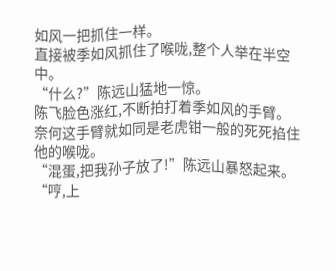如风一把抓住一样。
直接被季如风抓住了喉咙,整个人举在半空中。
“什么?”陈远山猛地一惊。
陈飞脸色涨红,不断拍打着季如风的手臂。
奈何这手臂就如同是老虎钳一般的死死掐住他的喉咙。
“混蛋,把我孙子放了!”陈远山暴怒起来。
“哼,上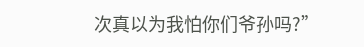次真以为我怕你们爷孙吗?”